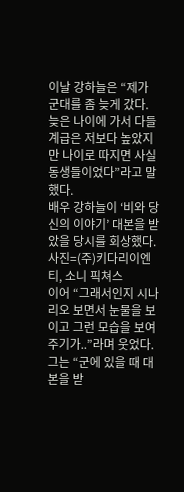이날 강하늘은 “제가 군대를 좀 늦게 갔다. 늦은 나이에 가서 다들 계급은 저보다 높았지만 나이로 따지면 사실 동생들이었다”라고 말했다.
배우 강하늘이 ‘비와 당신의 이야기’ 대본을 받았을 당시를 회상했다. 사진=(주)키다리이엔티, 소니 픽쳐스
이어 “그래서인지 시나리오 보면서 눈물을 보이고 그런 모습을 보여주기가..”라며 웃었다. 그는 “군에 있을 때 대본을 받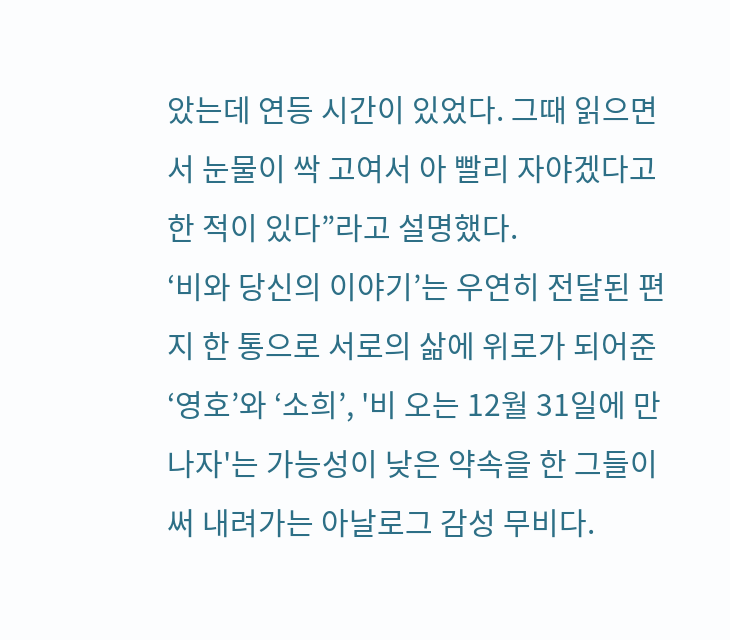았는데 연등 시간이 있었다. 그때 읽으면서 눈물이 싹 고여서 아 빨리 자야겠다고 한 적이 있다”라고 설명했다.
‘비와 당신의 이야기’는 우연히 전달된 편지 한 통으로 서로의 삶에 위로가 되어준 ‘영호’와 ‘소희’, '비 오는 12월 31일에 만나자'는 가능성이 낮은 약속을 한 그들이 써 내려가는 아날로그 감성 무비다.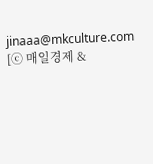jinaaa@mkculture.com [ⓒ 매일경제 &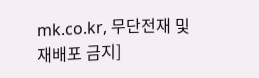mk.co.kr, 무단전재 및 재배포 금지]